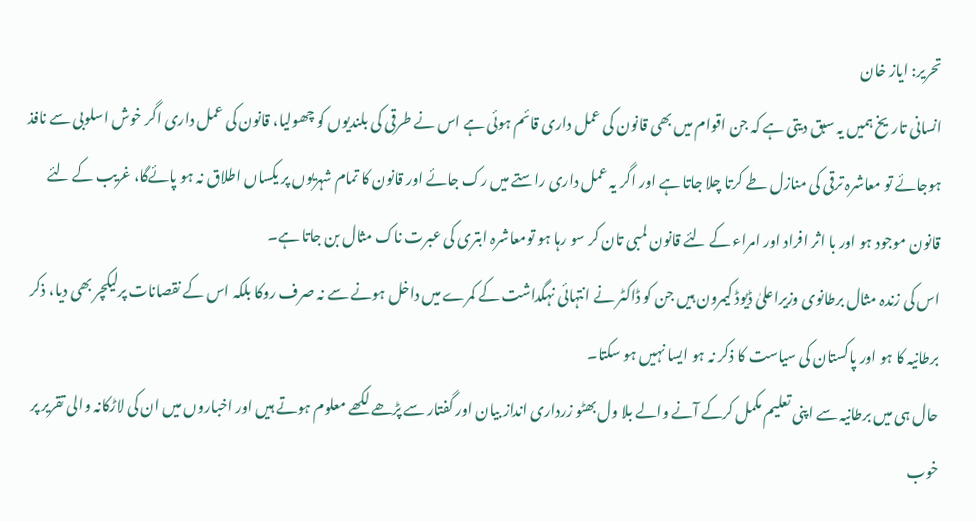تحریر: ایاز خان
انسانی تاریخ ہمیں یہ سبق دیتی ہے کہ جن اقوام میں بھی قانون کی عمل داری قائم ہوئی ہے اس نے طرقی کی بلندیوں کو چھولیا، قانون کی عمل داری اگر خوش اسلوبی سے نافذ ہوجائے تو معاشرہ ترقی کی منازل طے کرتا چلا جاتا ہے اور اگر یہ عمل داری راستے میں رک جائے اور قانون کا تمام شہریوں پر یکساں اطلاق نہ ہو پائےگا، غریب کے لئے قانون موجود ہو اور با اثر افراد اور امراء کے لئے قانون لمبی تان کر سو رہا ہو تومعاشرہ ابتری کی عبرت ناک مثال بن جاتا ہے۔
اس کی زندہ مثال برطانوی وزیراعلیٰ ڈیوڈ کیمرون ہیں جن کو ڈاکٹر نے انتہائی نہگداشت کے کمرے میں داخل ہونے سے نہ صرف روکا بلکہ اس کے نقصانات پرلیکچر بھی دیا، ذکر برطانیہ کا ہو اور پاکستان کی سیاست کا ذکر نہ ہو ایسا نہیں ہو سکتا۔
حال ہی میں برطانیہ سے اپنی تعلیم مکمل کرکے آنے والے بلا ول بھٹو زرداری انداز بیان اور گفتار سے پڑھے لکھے معلوم ہوتے ہیں اور اخباروں میں ان کی لاڑکانہ والی تقریر پر خوب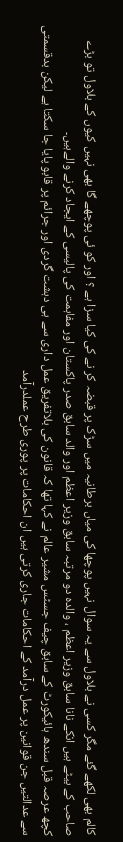کالم بھی لکھے گئے مگر کسی نے بلاول سے یہ سوال نہیں پوچھا کی میاں برطانیہ میں سڑک پر قبضہ کر نے کی کیا سزا ہے ؟ اور کو ئی پوچھے گا بھی نہیں کیوں کے بلاول تو بڑے صاحب کے بیٹے ہیں انکے نانا سابق وزیر اعظم ، والدہ دو مرتبہ سابق وزیر اعظم اور والد سابق صدر پاکستان اور مفاہمت کی پالیسی کے ایجاد کرنے والےہیں۔
کچھ عرصہ قبل سندھ ہائیکورٹ کے سابق چیف جسٹس مشیر عالم نے کہا تھا کہ قانون کی بلاتفریق عمل داری سے ہی دہشت گردی اور جرائم پر قابو پایا جا سکتا ہے لیکن بدقسمتی سے عدالتیں جن قوانین پر عمل درآمد کے احکامات جاری کرتی ہیں ان احکامات پر پوری طرح عملدرآمد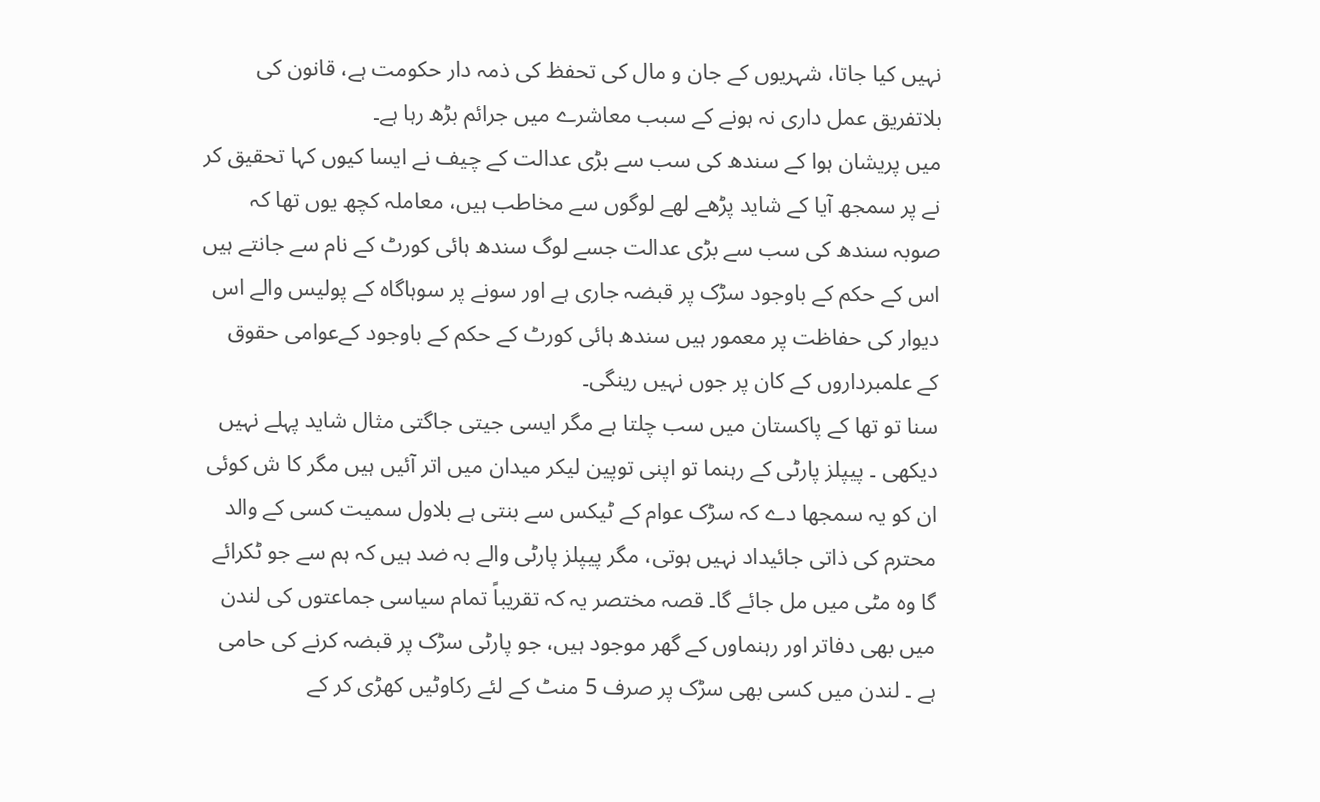نہیں کیا جاتا، شہریوں کے جان و مال کی تحفظ کی ذمہ دار حکومت ہے، قانون کی بلاتفریق عمل داری نہ ہونے کے سبب معاشرے میں جرائم بڑھ رہا ہے۔
میں پریشان ہوا کے سندھ کی سب سے بڑی عدالت کے چیف نے ایسا کیوں کہا تحقیق کر نے پر سمجھ آیا کے شاید پڑھے لھے لوگوں سے مخاطب ہیں، معاملہ کچھ یوں تھا کہ صوبہ سندھ کی سب سے بڑی عدالت جسے لوگ سندھ ہائی کورٹ کے نام سے جانتے ہیں اس کے حکم کے باوجود سڑک پر قبضہ جاری ہے اور سونے پر سوہاگاہ کے پولیس والے اس دیوار کی حفاظت پر معمور ہیں سندھ ہائی کورٹ کے حکم کے باوجود کےعوامی حقوق کے علمبرداروں کے کان پر جوں نہیں رینگی۔
سنا تو تھا کے پاکستان میں سب چلتا ہے مگر ایسی جیتی جاگتی مثال شاید پہلے نہیں دیکھی ۔ پیپلز پارٹی کے رہنما تو اپنی توپین لیکر میدان میں اتر آئیں ہیں مگر کا ش کوئی ان کو یہ سمجھا دے کہ سڑک عوام کے ٹیکس سے بنتی ہے بلاول سمیت کسی کے والد محترم کی ذاتی جائیداد نہیں ہوتی، مگر پیپلز پارٹی والے بہ ضد ہیں کہ ہم سے جو ٹکرائے گا وہ مٹی میں مل جائے گا۔ قصہ مختصر یہ کہ تقریباً تمام سیاسی جماعتوں کی لندن میں بھی دفاتر اور رہنماوں کے گھر موجود ہیں، جو پارٹی سڑک پر قبضہ کرنے کی حامی ہے ۔ لندن میں کسی بھی سڑک پر صرف 5 منٹ کے لئے رکاوٹیں کھڑی کر کے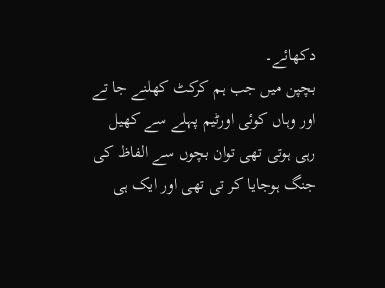دکھائے۔
بچپن میں جب ہم کرکٹ کھلنے جا تے اور وہاں کوئی اورٹیم پہلے سے کھیل رہی ہوتی تھی توان بچوں سے الفاظ کی جنگ ہوجایا کر تی تھی اور ایک ہی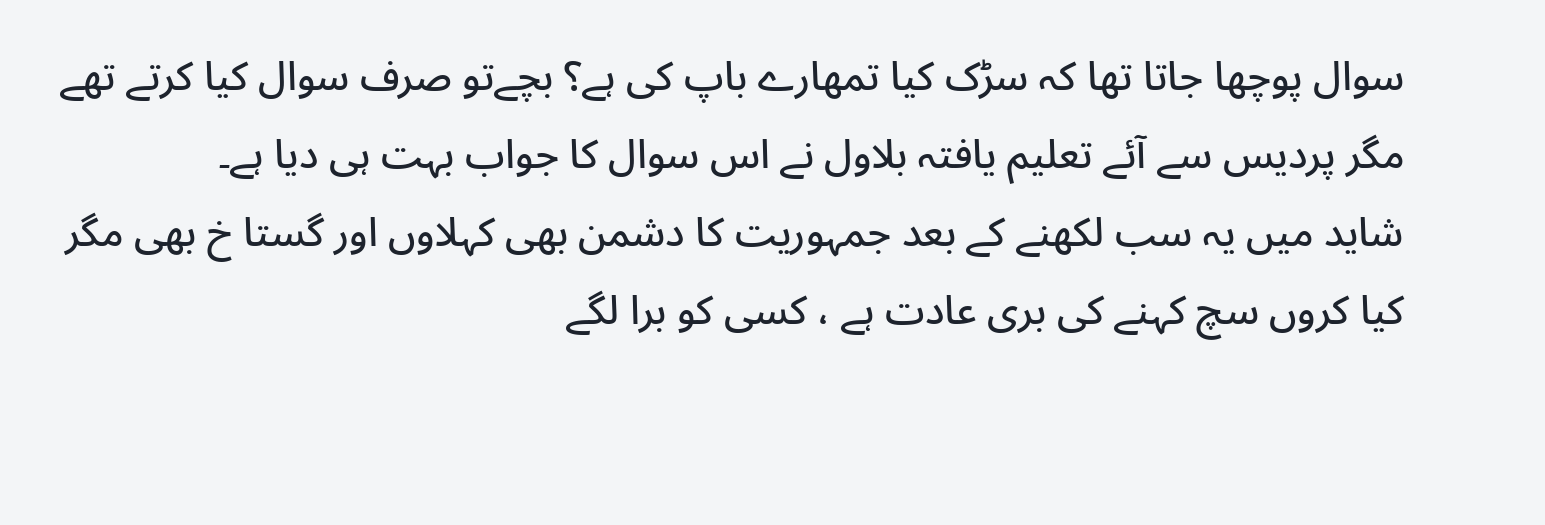سوال پوچھا جاتا تھا کہ سڑک کیا تمھارے باپ کی ہے؟ بچےتو صرف سوال کیا کرتے تھے مگر پردیس سے آئے تعلیم یافتہ بلاول نے اس سوال کا جواب بہت ہی دیا ہے۔
شاید میں یہ سب لکھنے کے بعد جمہوریت کا دشمن بھی کہلاوں اور گستا خ بھی مگر کیا کروں سچ کہنے کی بری عادت ہے ، کسی کو برا لگے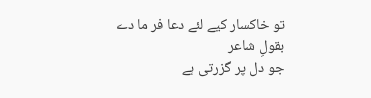تو خاکسار کیے لئے دعا فر ما دے
بقولِ شاعر
جو دل پر گزرتی ہے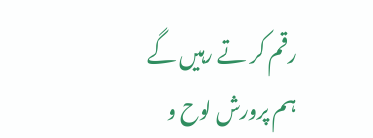رقم کر تے رہیں گے
ہم پرورش لوح و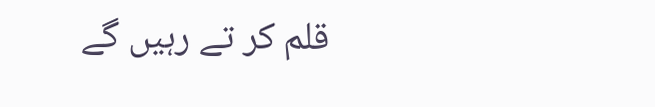قلم کر تے رہیں گے